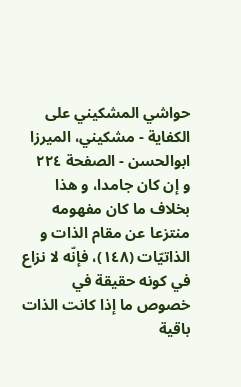حواشي المشكيني علی الكفاية - مشکیني، الميرزا ابوالحسن - الصفحة ٢٢٤
و إن كان جامدا، و هذا بخلاف ما كان مفهومه منتزعا عن مقام الذات و الذاتيّات (١٤٨)، فإنّه لا نزاع في كونه حقيقة في خصوص ما إذا كانت الذات باقية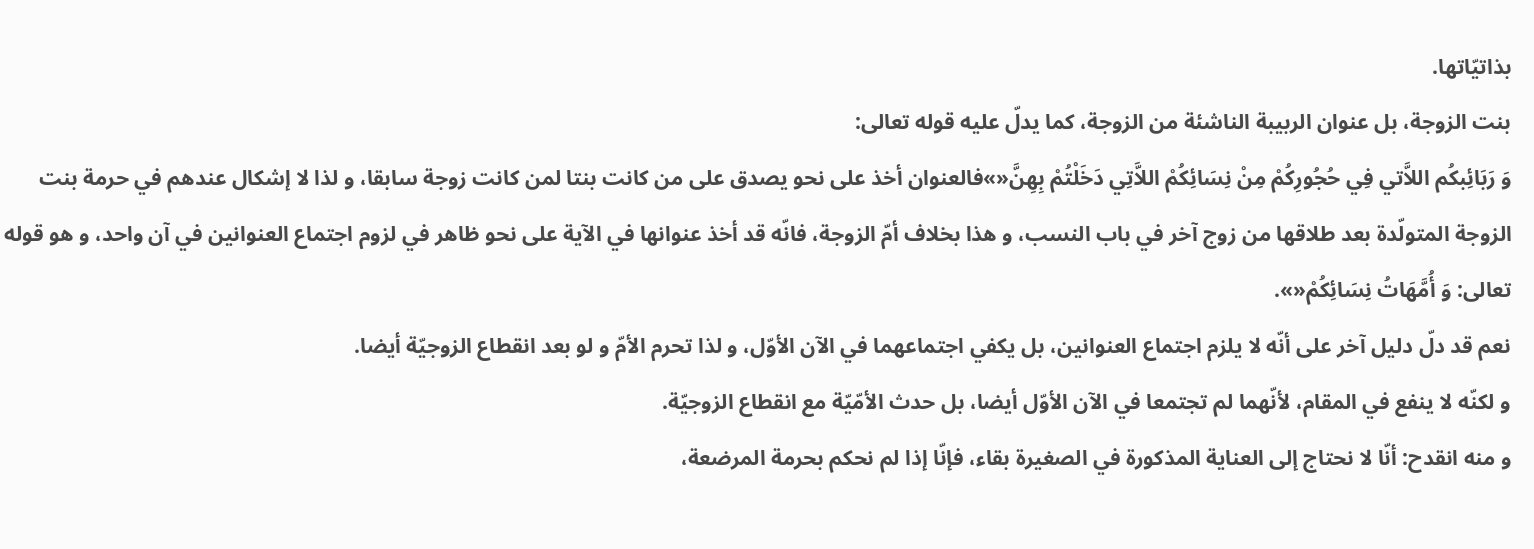بذاتيّاتها.
بنت الزوجة، بل عنوان الربيبة الناشئة من الزوجة، كما يدلّ عليه قوله تعالى:
وَ رَبَائِبكُم اللاَّتي فِي حُجُورِكُمْ مِنْ نِسَائِكُمْ اللاَّتِي دَخَلْتُمْ بِهِنَّ«»فالعنوان أخذ على نحو يصدق على من كانت بنتا لمن كانت زوجة سابقا، و لذا لا إشكال عندهم في حرمة بنت الزوجة المتولّدة بعد طلاقها من زوج آخر في باب النسب، و هذا بخلاف أمّ الزوجة، فانّه قد أخذ عنوانها في الآية على نحو ظاهر في لزوم اجتماع العنوانين في آن واحد، و هو قوله تعالى: وَ أُمَّهَاتُ نِسَائِكُمْ«».
نعم قد دلّ دليل آخر على أنّه لا يلزم اجتماع العنوانين، بل يكفي اجتماعهما في الآن الأوّل، و لذا تحرم الأمّ و لو بعد انقطاع الزوجيّة أيضا.
و لكنّه لا ينفع في المقام، لأنّهما لم تجتمعا في الآن الأوّل أيضا، بل حدث الأمّيّة مع انقطاع الزوجيّة.
و منه انقدح: أنّا لا نحتاج إلى العناية المذكورة في الصغيرة بقاء، فإنّا إذا لم نحكم بحرمة المرضعة،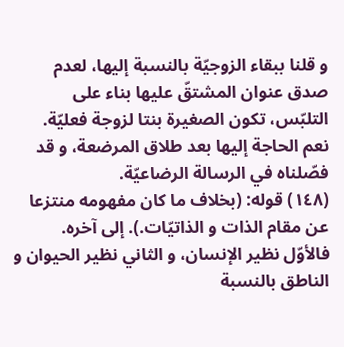و قلنا ببقاء الزوجيّة بالنسبة إليها، لعدم صدق عنوان المشتقّ عليها بناء على التلبّس، تكون الصغيرة بنتا لزوجة فعليّة.
نعم الحاجة إليها بعد طلاق المرضعة، و قد فصّلناه في الرسالة الرضاعيّة.
(١٤٨) قوله: (بخلاف ما كان مفهومه منتزعا عن مقام الذات و الذاتيّات.). إلى آخره.
فالأوّل نظير الإنسان، و الثاني نظير الحيوان و الناطق بالنسبة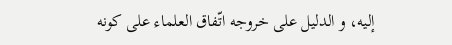إليه، و الدليل على خروجه اتّفاق العلماء على كونه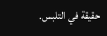حقيقة في التلبس.